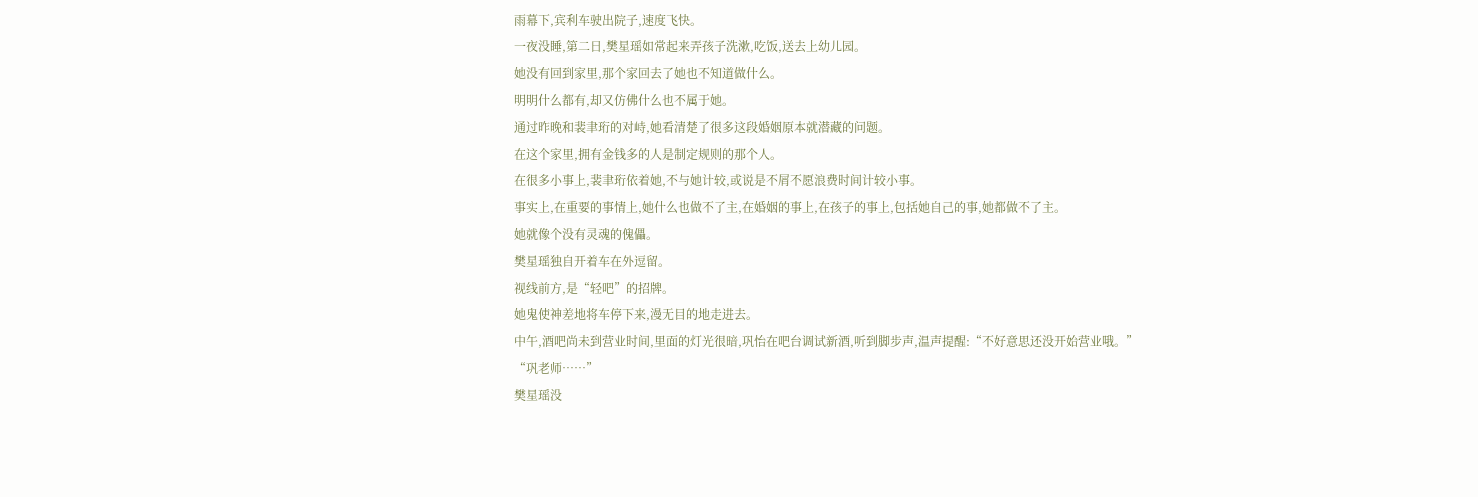雨幕下,宾利车驶出院子,速度飞快。
一夜没睡,第二日,樊星瑶如常起来弄孩子洗漱,吃饭,送去上幼儿园。
她没有回到家里,那个家回去了她也不知道做什么。
明明什么都有,却又仿佛什么也不属于她。
通过昨晚和裴聿珩的对峙,她看清楚了很多这段婚姻原本就潜藏的问题。
在这个家里,拥有金钱多的人是制定规则的那个人。
在很多小事上,裴聿珩依着她,不与她计较,或说是不屑不愿浪费时间计较小事。
事实上,在重要的事情上,她什么也做不了主,在婚姻的事上,在孩子的事上,包括她自己的事,她都做不了主。
她就像个没有灵魂的傀儡。
樊星瑶独自开着车在外逗留。
视线前方,是“轻吧”的招牌。
她鬼使神差地将车停下来,漫无目的地走进去。
中午,酒吧尚未到营业时间,里面的灯光很暗,巩怡在吧台调试新酒,听到脚步声,温声提醒:“不好意思还没开始营业哦。”
“巩老师……”
樊星瑶没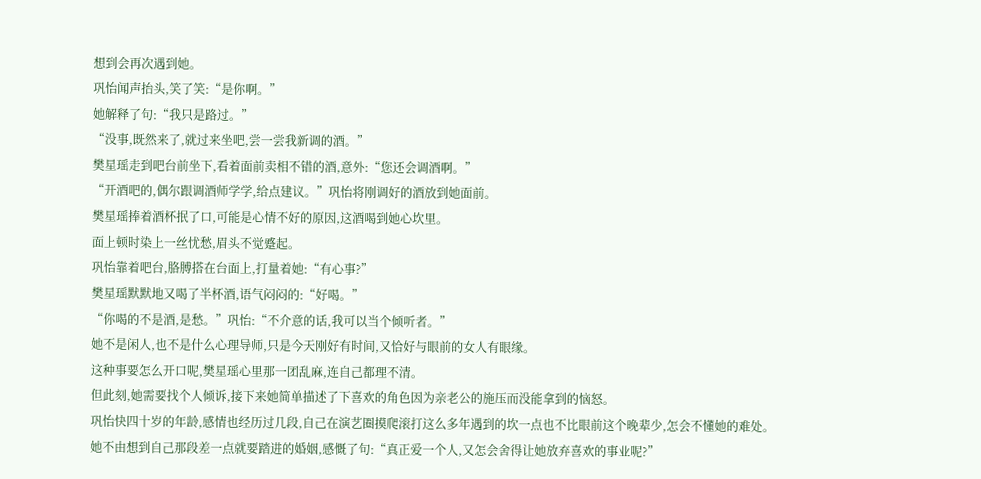想到会再次遇到她。
巩怡闻声抬头,笑了笑:“是你啊。”
她解释了句:“我只是路过。”
“没事,既然来了,就过来坐吧,尝一尝我新调的酒。”
樊星瑶走到吧台前坐下,看着面前卖相不错的酒,意外:“您还会调酒啊。”
“开酒吧的,偶尔跟调酒师学学,给点建议。”巩怡将刚调好的酒放到她面前。
樊星瑶捧着酒杯抿了口,可能是心情不好的原因,这酒喝到她心坎里。
面上顿时染上一丝忧愁,眉头不觉蹙起。
巩怡靠着吧台,胳膊搭在台面上,打量着她:“有心事?”
樊星瑶默默地又喝了半杯酒,语气闷闷的:“好喝。”
“你喝的不是酒,是愁。”巩怡:“不介意的话,我可以当个倾听者。”
她不是闲人,也不是什么心理导师,只是今天刚好有时间,又恰好与眼前的女人有眼缘。
这种事要怎么开口呢,樊星瑶心里那一团乱麻,连自己都理不清。
但此刻,她需要找个人倾诉,接下来她简单描述了下喜欢的角色因为亲老公的施压而没能拿到的恼怒。
巩怡快四十岁的年龄,感情也经历过几段,自己在演艺圈摸爬滚打这么多年遇到的坎一点也不比眼前这个晚辈少,怎会不懂她的难处。
她不由想到自己那段差一点就要踏进的婚姻,感慨了句:“真正爱一个人,又怎会舍得让她放弃喜欢的事业呢?”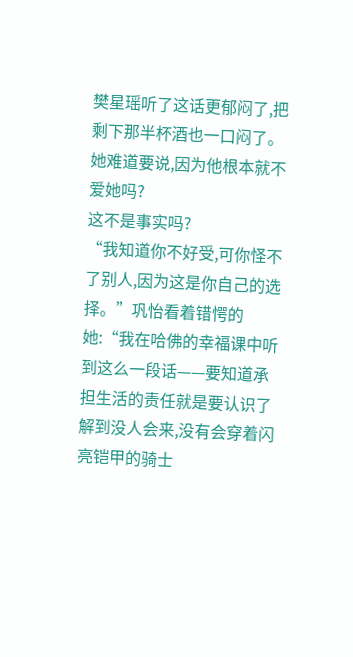樊星瑶听了这话更郁闷了,把剩下那半杯酒也一口闷了。
她难道要说,因为他根本就不爱她吗?
这不是事实吗?
“我知道你不好受,可你怪不了别人,因为这是你自己的选择。”巩怡看着错愕的她:“我在哈佛的幸福课中听到这么一段话——要知道承担生活的责任就是要认识了解到没人会来,没有会穿着闪亮铠甲的骑士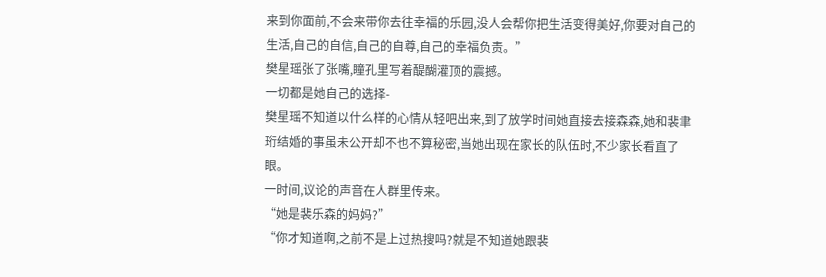来到你面前,不会来带你去往幸福的乐园,没人会帮你把生活变得美好,你要对自己的生活,自己的自信,自己的自尊,自己的幸福负责。”
樊星瑶张了张嘴,瞳孔里写着醍醐灌顶的震撼。
一切都是她自己的选择-
樊星瑶不知道以什么样的心情从轻吧出来,到了放学时间她直接去接森森,她和裴聿珩结婚的事虽未公开却不也不算秘密,当她出现在家长的队伍时,不少家长看直了眼。
一时间,议论的声音在人群里传来。
“她是裴乐森的妈妈?”
“你才知道啊,之前不是上过热搜吗?就是不知道她跟裴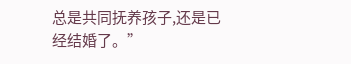总是共同抚养孩子,还是已经结婚了。”